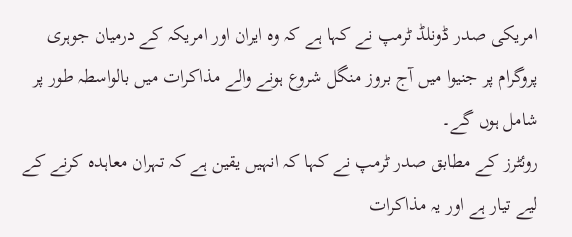امریکی صدر ڈونلڈ ٹرمپ نے کہا ہے کہ وہ ایران اور امریکہ کے درمیان جوہری پروگرام پر جنیوا میں آج بروز منگل شروع ہونے والے مذاکرات میں بالواسطہ طور پر شامل ہوں گے۔
روئٹرز کے مطابق صدر ٹرمپ نے کہا کہ انہیں یقین ہے کہ تہران معاہدہ کرنے کے لیے تیار ہے اور یہ مذاکرات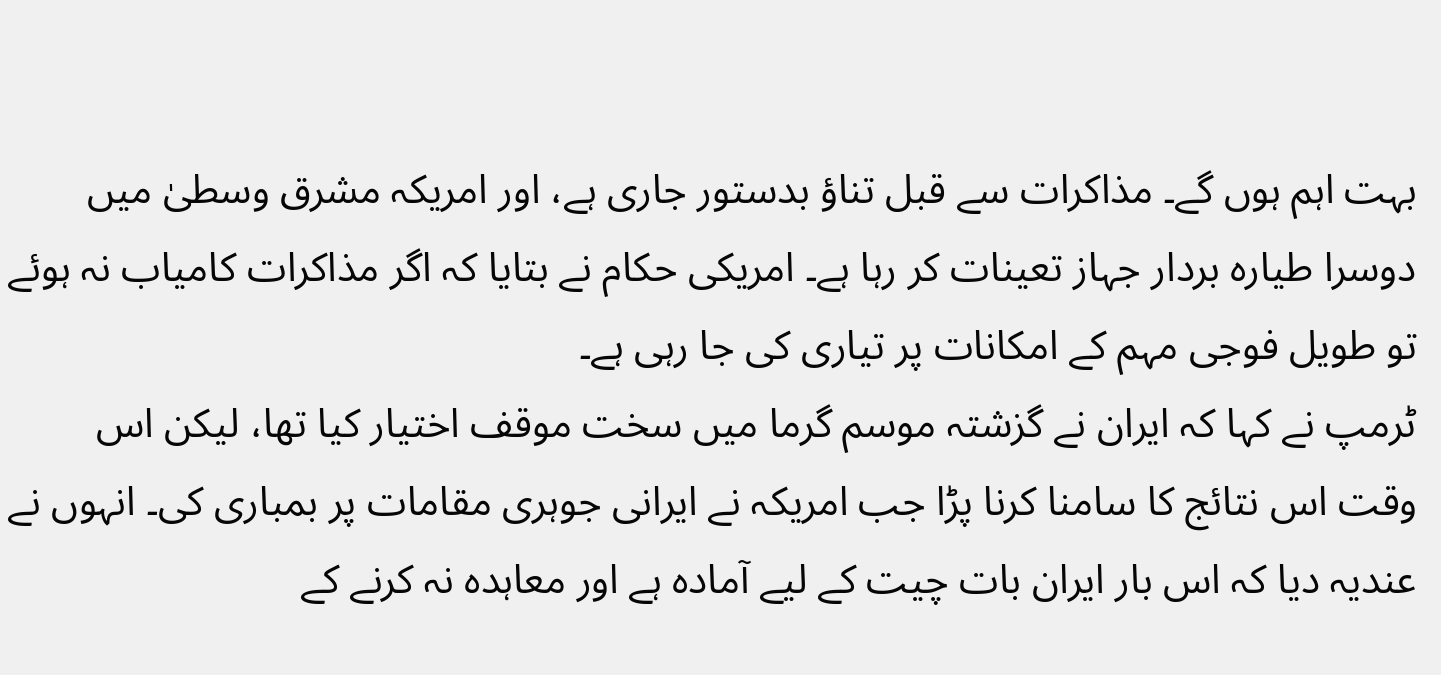بہت اہم ہوں گے۔ مذاکرات سے قبل تناؤ بدستور جاری ہے، اور امریکہ مشرق وسطیٰ میں دوسرا طیارہ بردار جہاز تعینات کر رہا ہے۔ امریکی حکام نے بتایا کہ اگر مذاکرات کامیاب نہ ہوئے تو طویل فوجی مہم کے امکانات پر تیاری کی جا رہی ہے۔
ٹرمپ نے کہا کہ ایران نے گزشتہ موسم گرما میں سخت موقف اختیار کیا تھا، لیکن اس وقت اس نتائج کا سامنا کرنا پڑا جب امریکہ نے ایرانی جوہری مقامات پر بمباری کی۔ انہوں نے عندیہ دیا کہ اس بار ایران بات چیت کے لیے آمادہ ہے اور معاہدہ نہ کرنے کے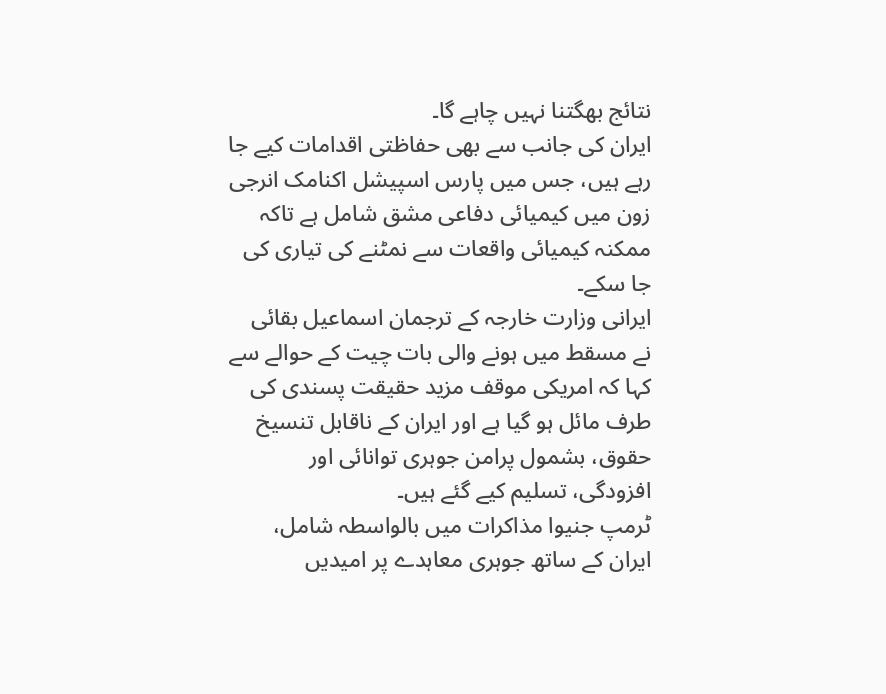نتائج بھگتنا نہیں چاہے گا۔
ایران کی جانب سے بھی حفاظتی اقدامات کیے جا رہے ہیں، جس میں پارس اسپیشل اکنامک انرجی زون میں کیمیائی دفاعی مشق شامل ہے تاکہ ممکنہ کیمیائی واقعات سے نمٹنے کی تیاری کی جا سکے۔
ایرانی وزارت خارجہ کے ترجمان اسماعیل بقائی نے مسقط میں ہونے والی بات چیت کے حوالے سے کہا کہ امریکی موقف مزید حقیقت پسندی کی طرف مائل ہو گیا ہے اور ایران کے ناقابل تنسیخ حقوق، بشمول پرامن جوہری توانائی اور افزودگی، تسلیم کیے گئے ہیں۔
ٹرمپ جنیوا مذاکرات میں بالواسطہ شامل، ایران کے ساتھ جوہری معاہدے پر امیدیں